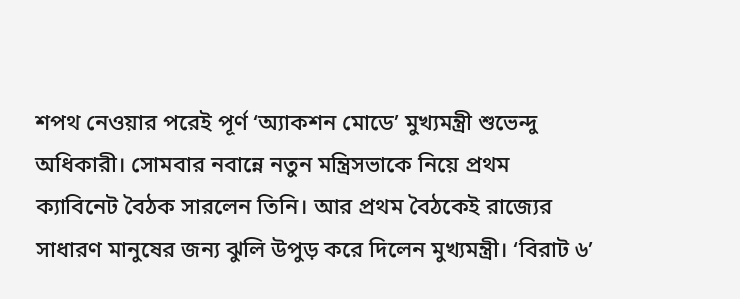শপথ নেওয়ার পরেই পূর্ণ ‘অ্যাকশন মোডে’ মুখ্যমন্ত্রী শুভেন্দু অধিকারী। সোমবার নবান্নে নতুন মন্ত্রিসভাকে নিয়ে প্রথম ক্যাবিনেট বৈঠক সারলেন তিনি। আর প্রথম বৈঠকেই রাজ্যের সাধারণ মানুষের জন্য ঝুলি উপুড় করে দিলেন মুখ্যমন্ত্রী। ‘বিরাট ৬’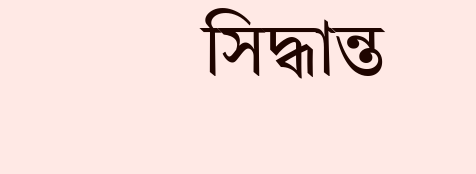সিদ্ধান্ত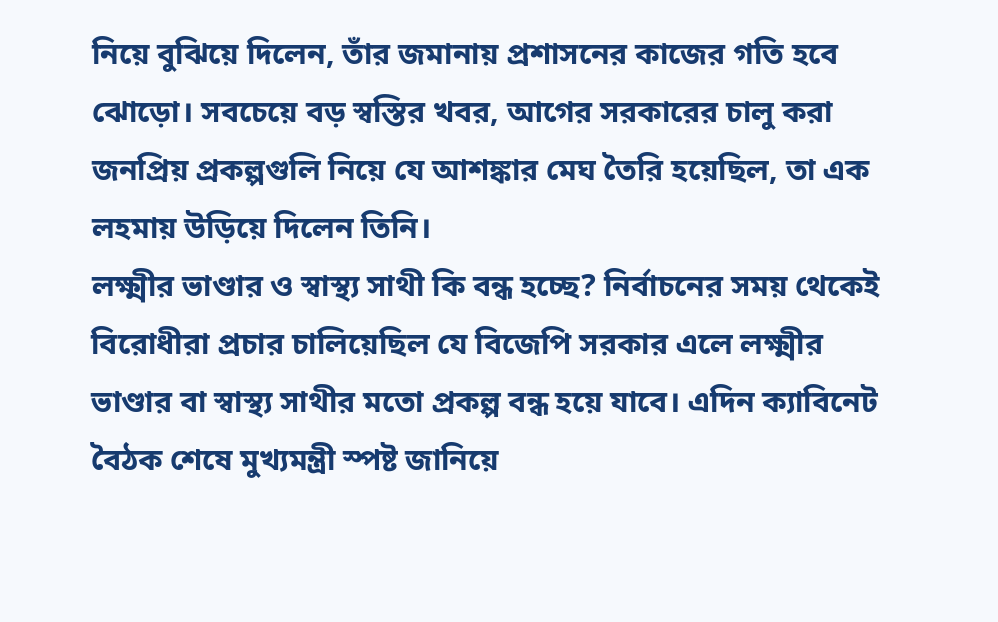নিয়ে বুঝিয়ে দিলেন, তাঁর জমানায় প্রশাসনের কাজের গতি হবে ঝোড়ো। সবচেয়ে বড় স্বস্তির খবর, আগের সরকারের চালু করা জনপ্রিয় প্রকল্পগুলি নিয়ে যে আশঙ্কার মেঘ তৈরি হয়েছিল, তা এক লহমায় উড়িয়ে দিলেন তিনি।
লক্ষ্মীর ভাণ্ডার ও স্বাস্থ্য সাথী কি বন্ধ হচ্ছে? নির্বাচনের সময় থেকেই বিরোধীরা প্রচার চালিয়েছিল যে বিজেপি সরকার এলে লক্ষ্মীর ভাণ্ডার বা স্বাস্থ্য সাথীর মতো প্রকল্প বন্ধ হয়ে যাবে। এদিন ক্যাবিনেট বৈঠক শেষে মুখ্যমন্ত্রী স্পষ্ট জানিয়ে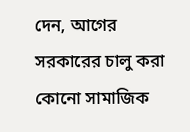দেন, আগের সরকারের চালু করা কোনো সামাজিক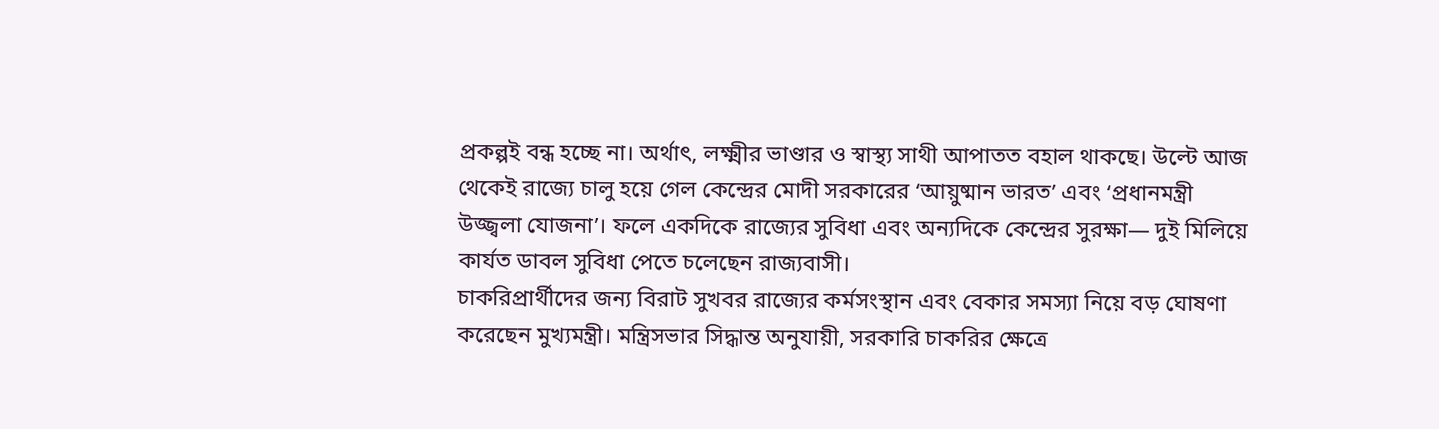প্রকল্পই বন্ধ হচ্ছে না। অর্থাৎ, লক্ষ্মীর ভাণ্ডার ও স্বাস্থ্য সাথী আপাতত বহাল থাকছে। উল্টে আজ থেকেই রাজ্যে চালু হয়ে গেল কেন্দ্রের মোদী সরকারের ‘আয়ুষ্মান ভারত’ এবং ‘প্রধানমন্ত্রী উজ্জ্বলা যোজনা’। ফলে একদিকে রাজ্যের সুবিধা এবং অন্যদিকে কেন্দ্রের সুরক্ষা— দুই মিলিয়ে কার্যত ডাবল সুবিধা পেতে চলেছেন রাজ্যবাসী।
চাকরিপ্রার্থীদের জন্য বিরাট সুখবর রাজ্যের কর্মসংস্থান এবং বেকার সমস্যা নিয়ে বড় ঘোষণা করেছেন মুখ্যমন্ত্রী। মন্ত্রিসভার সিদ্ধান্ত অনুযায়ী, সরকারি চাকরির ক্ষেত্রে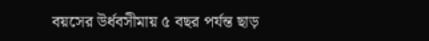বয়সের উর্ধবসীমায় ৫ বছর পর্যন্ত ছাড়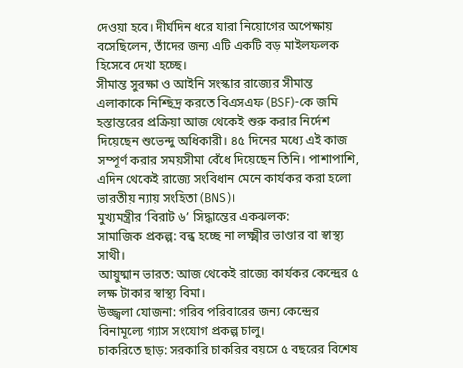দেওয়া হবে। দীর্ঘদিন ধরে যারা নিয়োগের অপেক্ষায় বসেছিলেন, তাঁদের জন্য এটি একটি বড় মাইলফলক হিসেবে দেখা হচ্ছে।
সীমান্ত সুরক্ষা ও আইনি সংস্কার রাজ্যের সীমান্ত এলাকাকে নিশ্ছিদ্র করতে বিএসএফ (BSF)-কে জমি হস্তান্তরের প্রক্রিয়া আজ থেকেই শুরু করার নির্দেশ দিয়েছেন শুভেন্দু অধিকারী। ৪৫ দিনের মধ্যে এই কাজ সম্পূর্ণ করার সময়সীমা বেঁধে দিয়েছেন তিনি। পাশাপাশি, এদিন থেকেই রাজ্যে সংবিধান মেনে কার্যকর করা হলো ভারতীয় ন্যায় সংহিতা (BNS)।
মুখ্যমন্ত্রীর ‘বিরাট ৬’ সিদ্ধান্তের একঝলক:
সামাজিক প্রকল্প: বন্ধ হচ্ছে না লক্ষ্মীর ভাণ্ডার বা স্বাস্থ্য সাথী।
আয়ুষ্মান ভারত: আজ থেকেই রাজ্যে কার্যকর কেন্দ্রের ৫ লক্ষ টাকার স্বাস্থ্য বিমা।
উজ্জ্বলা যোজনা: গরিব পরিবারের জন্য কেন্দ্রের বিনামূল্যে গ্যাস সংযোগ প্রকল্প চালু।
চাকরিতে ছাড়: সরকারি চাকরির বয়সে ৫ বছরের বিশেষ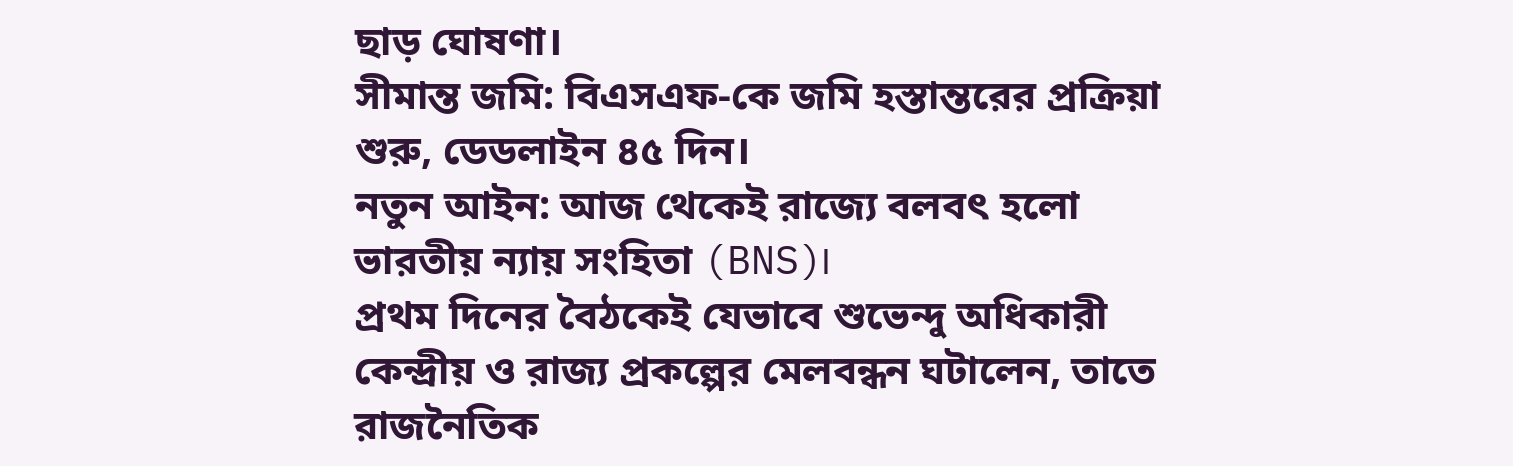ছাড় ঘোষণা।
সীমান্ত জমি: বিএসএফ-কে জমি হস্তান্তরের প্রক্রিয়া শুরু, ডেডলাইন ৪৫ দিন।
নতুন আইন: আজ থেকেই রাজ্যে বলবৎ হলো ভারতীয় ন্যায় সংহিতা (BNS)।
প্রথম দিনের বৈঠকেই যেভাবে শুভেন্দু অধিকারী কেন্দ্রীয় ও রাজ্য প্রকল্পের মেলবন্ধন ঘটালেন, তাতে রাজনৈতিক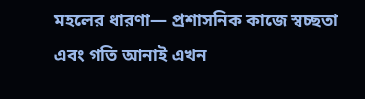মহলের ধারণা— প্রশাসনিক কাজে স্বচ্ছতা এবং গতি আনাই এখন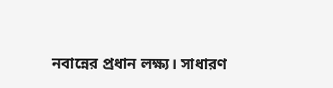নবান্নের প্রধান লক্ষ্য। সাধারণ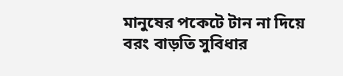মানুষের পকেটে টান না দিয়ে বরং বাড়তি সুবিধার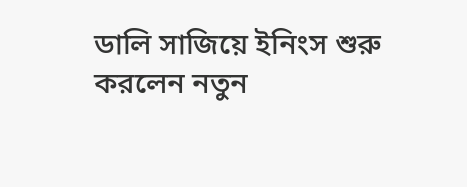ডালি সাজিয়ে ইনিংস শুরু করলেন নতুন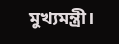মুখ্যমন্ত্রী।